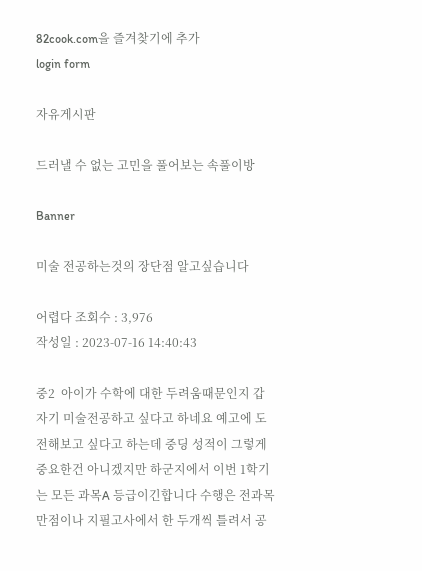82cook.com을 즐겨찾기에 추가
login form

자유게시판

드러낼 수 없는 고민을 풀어보는 속풀이방

Banner

미술 전공하는것의 장단점 알고싶습니다

어렵다 조회수 : 3,976
작성일 : 2023-07-16 14:40:43

중2  아이가 수학에 대한 두려움때문인지 갑자기 미술전공하고 싶다고 하네요 예고에 도전해보고 싶다고 하는데 중딩 성적이 그렇게 중요한건 아니겠지만 하군지에서 이번 1학기는 모든 과목A 등급이긴합니다 수행은 전과목 만점이나 지필고사에서 한 두개씩 틀려서 공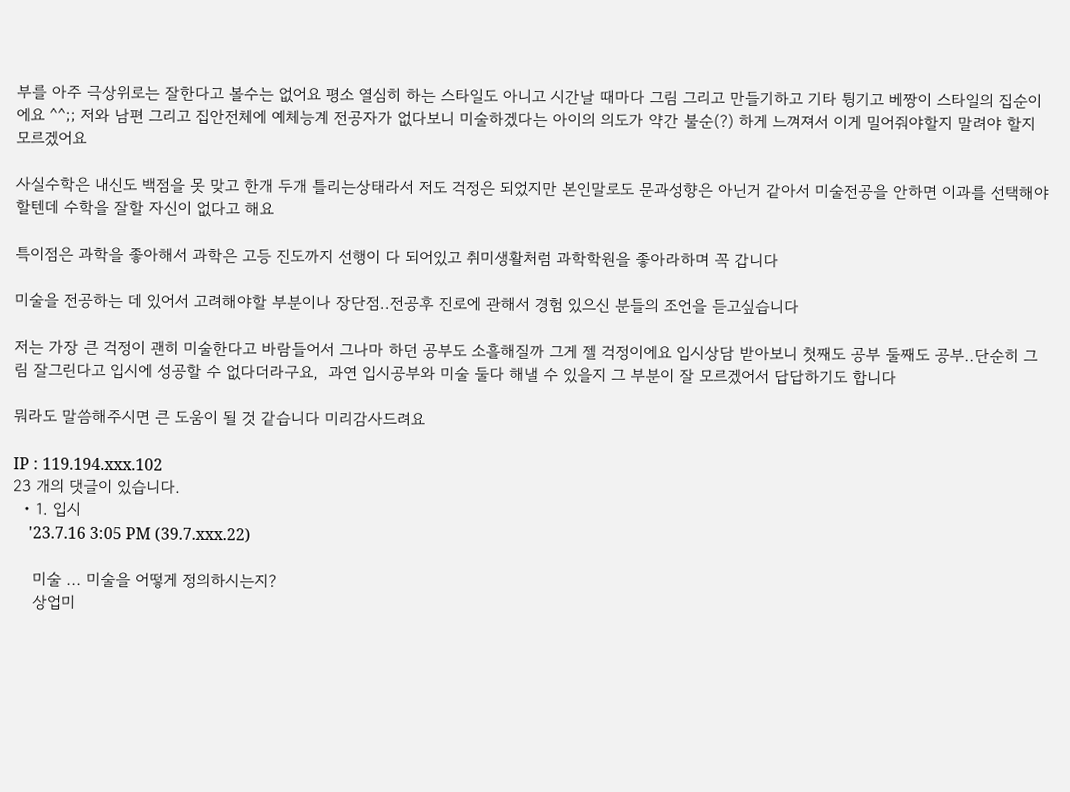부를 아주 극상위로는 잘한다고 볼수는 없어요 평소 열심히 하는 스타일도 아니고 시간날 때마다 그림 그리고 만들기하고 기타 튕기고 베짱이 스타일의 집순이에요 ^^;; 저와 남편 그리고 집안전체에 예체능계 전공자가 없다보니 미술하겠다는 아이의 의도가 약간 불순(?) 하게 느껴져서 이게 밀어줘야할지 말려야 할지 모르겠어요

사실수학은 내신도 백점을 못 맞고 한개 두개 틀리는상태라서 저도 걱정은 되었지만 본인말로도 문과성향은 아닌거 같아서 미술전공을 안하면 이과를 선택해야할텐데 수학을 잘할 자신이 없다고 해요

특이점은 과학을 좋아해서 과학은 고등 진도까지 선행이 다 되어있고 취미생활처럼 과학학원을 좋아라하며 꼭 갑니다

미술을 전공하는 데 있어서 고려해야할 부분이나 장단점..전공후 진로에 관해서 경험 있으신 분들의 조언을 듣고싶습니다

저는 가장 큰 걱정이 괜히 미술한다고 바람들어서 그나마 하던 공부도 소흘해질까 그게 젤 걱정이에요 입시상담 받아보니 첫째도 공부 둘째도 공부..단순히 그림 잘그린다고 입시에 성공할 수 없다더라구요,  과연 입시공부와 미술 둘다 해낼 수 있을지 그 부분이 잘 모르겠어서 답답하기도 합니다

뭐라도 말씀해주시면 큰 도움이 될 것 같습니다 미리감사드려요

IP : 119.194.xxx.102
23 개의 댓글이 있습니다.
  • 1. 입시
    '23.7.16 3:05 PM (39.7.xxx.22)

    미술 ... 미술을 어떻게 정의하시는지?
    상업미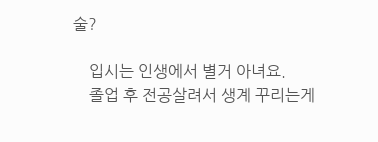술?

    입시는 인생에서 별거 아녀요.
    졸업 후 전공살려서 생계 꾸리는게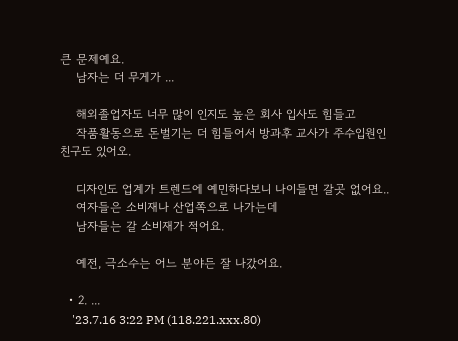큰 문제예요.
    남자는 더 무게가 ...

    해외졸업자도 너무 많이 인지도 높은 회사 입사도 힘들고
    작품활동으로 돈벌기는 더 힘들어서 방과후 교사가 주수입원인 친구도 있어오.

    디자인도 업계가 트렌드에 예민하다보니 나이들면 갈곳 없어요..
    여자들은 소비재나 산업쪽으로 나가는데
    남자들는 갈 소비재가 적어요.

    예전, 극소수는 어느 분야든 잘 나갔어요.

  • 2. ...
    '23.7.16 3:22 PM (118.221.xxx.80)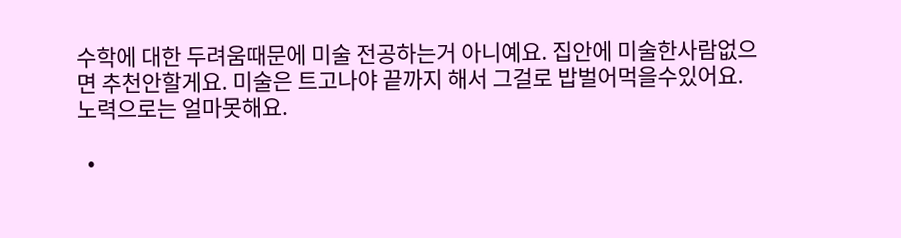수학에 대한 두려움때문에 미술 전공하는거 아니예요. 집안에 미술한사람없으면 추천안할게요. 미술은 트고나야 끝까지 해서 그걸로 밥벌어먹을수있어요. 노력으로는 얼마못해요.

  •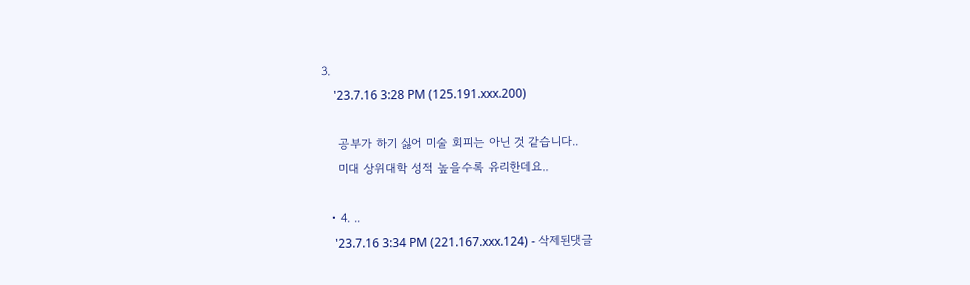3.
    '23.7.16 3:28 PM (125.191.xxx.200)

    공부가 하기 싫어 미술 회피는 아닌 것 같습니다..
    미대 상위대학 성적 높을수록 유리한데요..

  • 4. ..
    '23.7.16 3:34 PM (221.167.xxx.124) - 삭제된댓글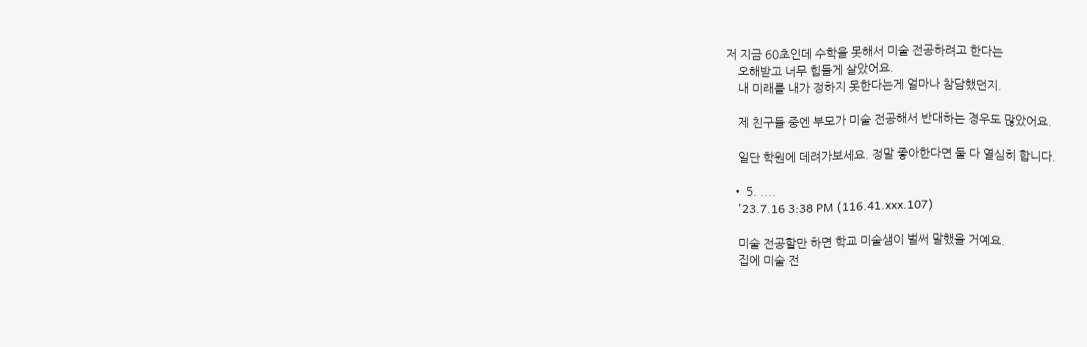저 지금 60초인데 수학을 못해서 미술 전공하려고 한다는
    오해받고 너무 힘들게 살았어요.
    내 미래를 내가 정하지 못한다는게 얼마나 참담했던지.

    제 친구들 중엔 부모가 미술 전공해서 반대하는 경우도 많았어요.

    일단 학원에 데려가보세요. 정말 좋아한다면 둘 다 열심히 합니다.

  • 5. ....
    '23.7.16 3:38 PM (116.41.xxx.107)

    미술 전공할만 하면 학교 미술샘이 벌써 말했을 거예요.
    집에 미술 전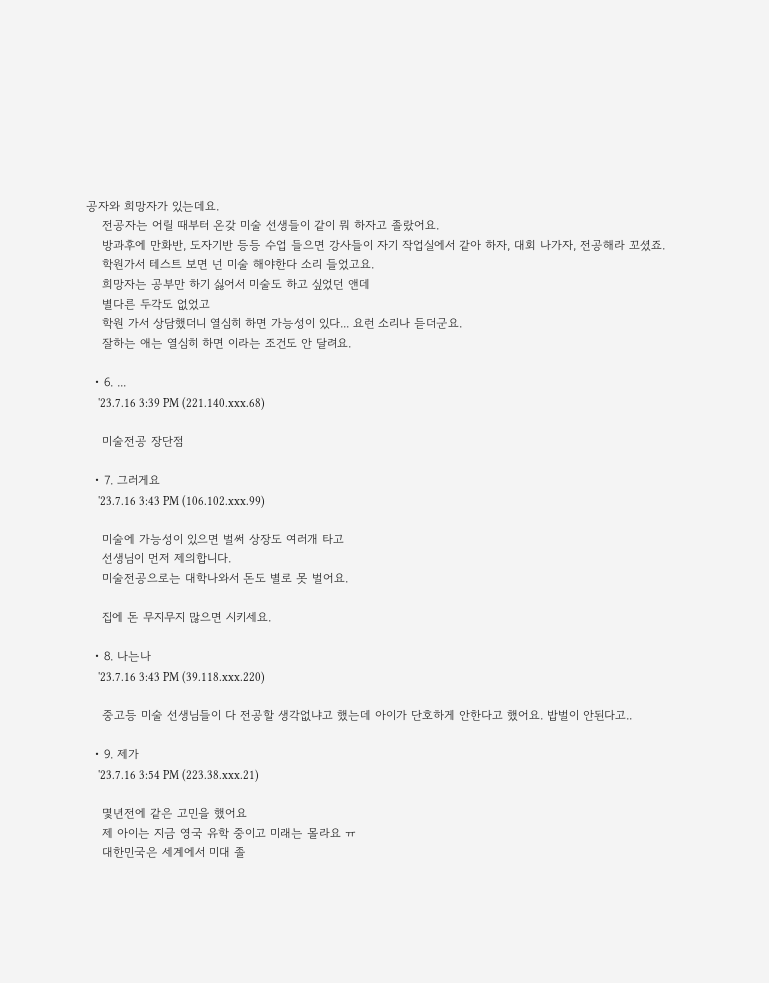공자와 희망자가 있는데요.
    전공자는 어릴 때부터 온갖 미술 선생들이 같이 뭐 하자고 졸랐어요.
    방과후에 만화반, 도자기반 등등 수업 들으면 강사들이 자기 작업실에서 같아 하자, 대회 나가자, 전공해라 꼬셨죠.
    학원가서 테스트 보면 넌 미술 해야한다 소리 들었고요.
    희망자는 공부만 하기 싫어서 미술도 하고 싶었던 앤데
    별다른 두각도 없었고
    학원 가서 상담했더니 열심히 하면 가능성이 있다... 요런 소리나 듣더군요.
    잘하는 애는 열심히 하면 이라는 조건도 안 달려요.

  • 6. ...
    '23.7.16 3:39 PM (221.140.xxx.68)

    미술전공 장단점

  • 7. 그러게요
    '23.7.16 3:43 PM (106.102.xxx.99)

    미술에 가능성이 있으면 벌써 상장도 여러개 타고
    선생님이 먼저 제의합니다.
    미술전공으로는 대학나와서 돈도 별로 못 벌어요.

    집에 돈 무지무지 많으면 시키세요.

  • 8. 나는나
    '23.7.16 3:43 PM (39.118.xxx.220)

    중고등 미술 선생님들이 다 전공할 생각없냐고 했는데 아이가 단호하게 안한다고 했어요. 밥벌이 안된다고..

  • 9. 제가
    '23.7.16 3:54 PM (223.38.xxx.21)

    몇년전에 같은 고민을 했어요
    제 아이는 지금 영국 유학 중이고 미래는 몰라요 ㅠ
    대한민국은 세계에서 미대 졸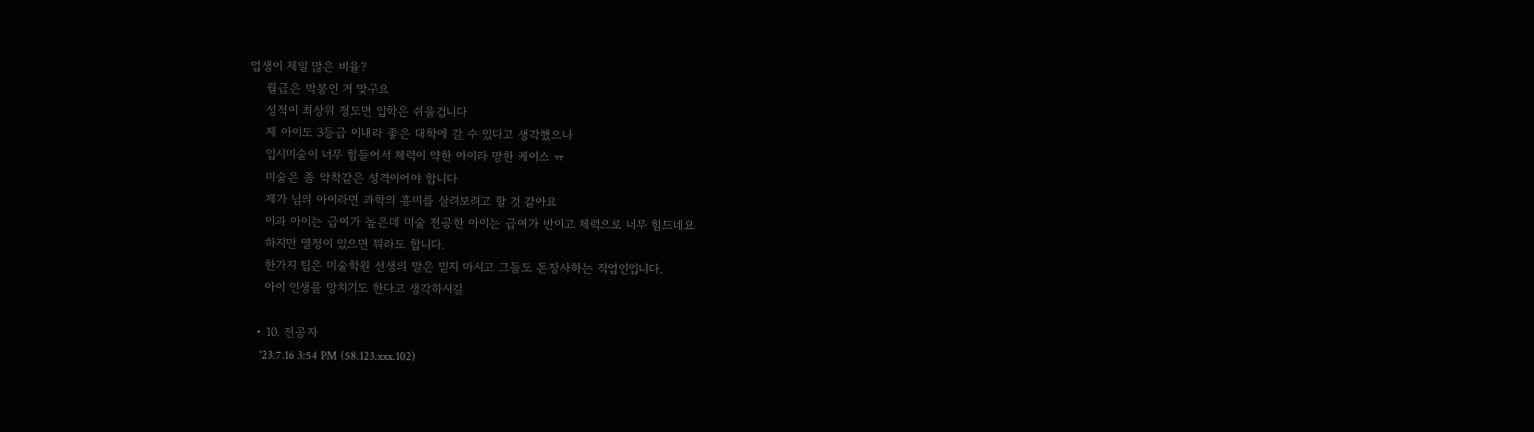업생이 제일 많은 비율?
    월급은 박봉인 거 맞구요
    성적이 최상위 정도면 입학은 쉬울겁니다
    제 아이도 3등급 이내라 좋은 대학에 갈 수 있다고 생각했으나
    입시미술이 너무 힘들어서 체력이 약한 아이라 망한 케이스 ㅠ
    미술은 좀 악착같은 성격이어야 합니다
    제가 님의 아이라면 과학의 흥미를 살려보려고 할 것 같아요
    이과 아이는 급여가 높은데 미술 전공한 아이는 급여가 반이고 체력으로 너무 힘드네요
    하지만 열정이 있으면 뭐라도 합니다.
    한가지 팁은 미술학원 선생의 말은 믿지 마시고 그들도 돈장사하는 직업인입니다.
    아이 인생을 망치기도 한다고 생각하시길

  • 10. 전공자
    '23.7.16 3:54 PM (58.123.xxx.102)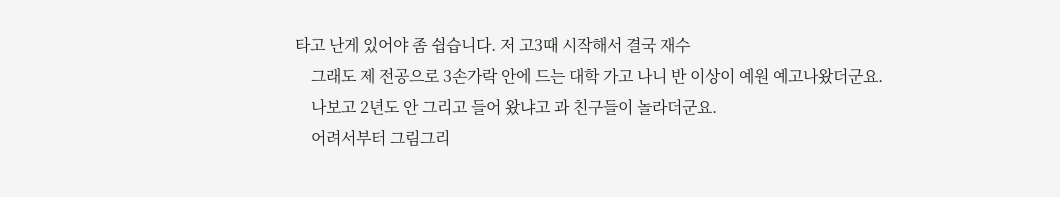타고 난게 있어야 좀 쉽습니다. 저 고3때 시작해서 결국 재수
    그래도 제 전공으로 3손가락 안에 드는 대학 가고 나니 반 이상이 예원 예고나왔더군요.
    나보고 2년도 안 그리고 들어 왔냐고 과 친구들이 놀라더군요.
    어려서부터 그림그리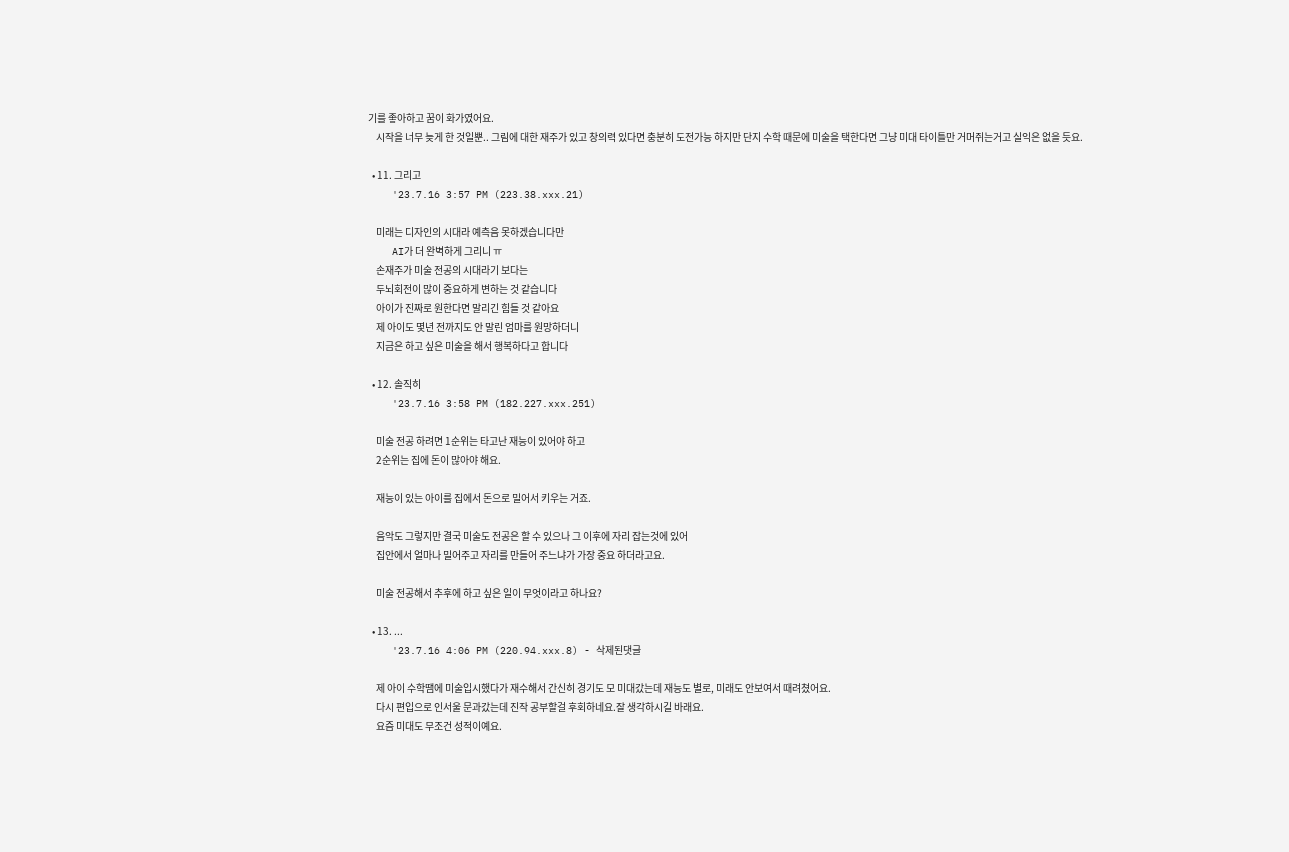기를 좋아하고 꿈이 화가였어요.
    시작을 너무 늦게 한 것일뿐.. 그림에 대한 재주가 있고 창의력 있다면 충분히 도전가능 하지만 단지 수학 때문에 미술을 택한다면 그냥 미대 타이틀만 거머쥐는거고 실익은 없을 듯요.

  • 11. 그리고
    '23.7.16 3:57 PM (223.38.xxx.21)

    미래는 디자인의 시대라 예측음 못하겠습니다만
    AI가 더 완벽하게 그리니 ㅠ
    손재주가 미술 전공의 시대라기 보다는
    두뇌회전이 많이 중요하게 변하는 것 같습니다
    아이가 진짜로 원한다면 말리긴 힘들 것 같아요
    제 아이도 몇년 전까지도 안 말린 엄마를 원망하더니
    지금은 하고 싶은 미술을 해서 행복하다고 합니다

  • 12. 솔직히
    '23.7.16 3:58 PM (182.227.xxx.251)

    미술 전공 하려면 1순위는 타고난 재능이 있어야 하고
    2순위는 집에 돈이 많아야 해요.

    재능이 있는 아이를 집에서 돈으로 밀어서 키우는 거죠.

    음악도 그렇지만 결국 미술도 전공은 할 수 있으나 그 이후에 자리 잡는것에 있어
    집안에서 얼마나 밀어주고 자리를 만들어 주느냐가 가장 중요 하더라고요.

    미술 전공해서 추후에 하고 싶은 일이 무엇이라고 하나요?

  • 13. ...
    '23.7.16 4:06 PM (220.94.xxx.8) - 삭제된댓글

    제 아이 수학땜에 미술입시했다가 재수해서 간신히 경기도 모 미대갔는데 재능도 별로, 미래도 안보여서 때려쳤어요.
    다시 편입으로 인서울 문과갔는데 진작 공부할걸 후회하네요.잘 생각하시길 바래요.
    요즘 미대도 무조건 성적이예요.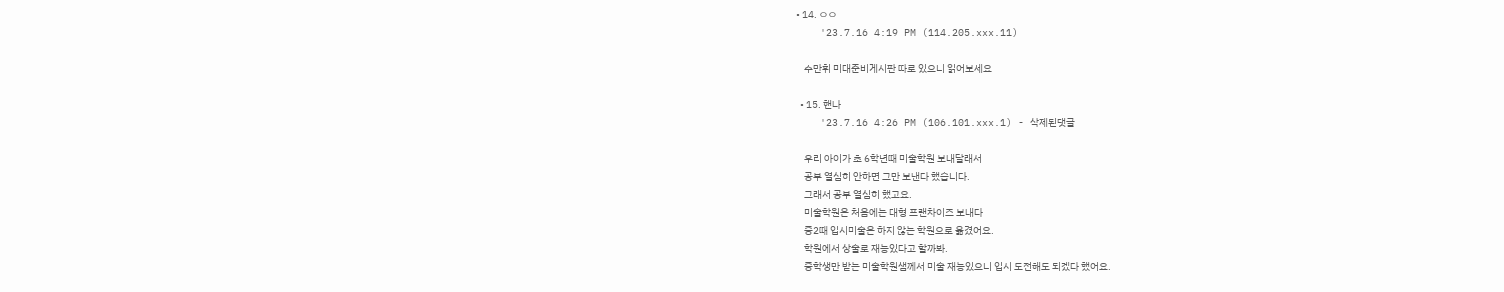• 14. ㅇㅇ
    '23.7.16 4:19 PM (114.205.xxx.11)

    수만휘 미대준비게시판 따로 있으니 읽어보세요

  • 15. 핸나
    '23.7.16 4:26 PM (106.101.xxx.1) - 삭제된댓글

    우리 아이가 초 6학년때 미술학원 보내달래서
    공부 열심히 안하면 그만 보낸다 했습니다.
    그래서 공부 열심히 했고요.
    미술학원은 처음에는 대형 프랜차이즈 보내다
    중2때 입시미술은 하지 않는 학원으로 옮겼어요.
    학원에서 상술로 재능있다고 할까봐.
    중학생만 받는 미술학원샘께서 미술 재능있으니 입시 도전해도 되겠다 했어요.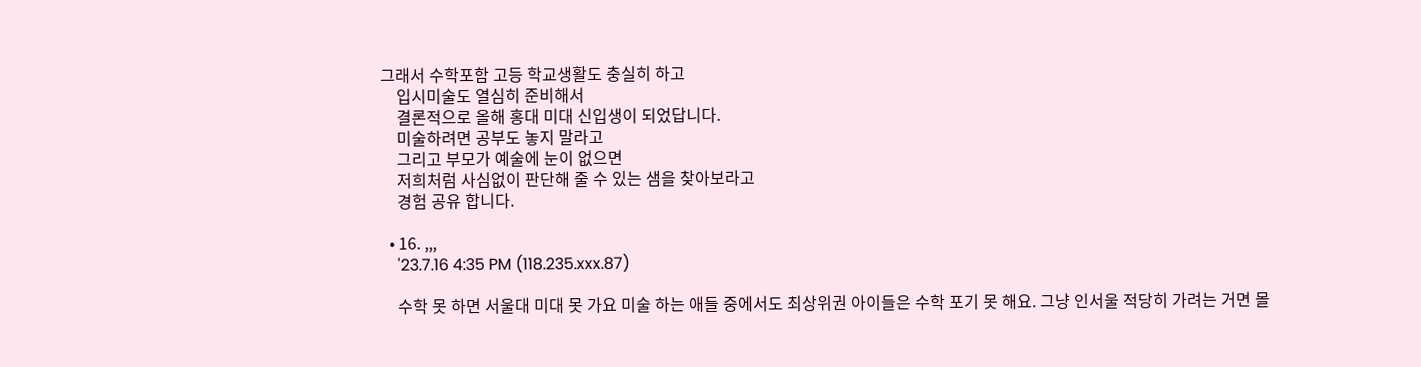그래서 수학포함 고등 학교생활도 충실히 하고
    입시미술도 열심히 준비해서
    결론적으로 올해 홍대 미대 신입생이 되었답니다.
    미술하려면 공부도 놓지 말라고
    그리고 부모가 예술에 눈이 없으면
    저희처럼 사심없이 판단해 줄 수 있는 샘을 찾아보라고
    경험 공유 합니다.

  • 16. ,,,
    '23.7.16 4:35 PM (118.235.xxx.87)

    수학 못 하면 서울대 미대 못 가요 미술 하는 애들 중에서도 최상위권 아이들은 수학 포기 못 해요. 그냥 인서울 적당히 가려는 거면 몰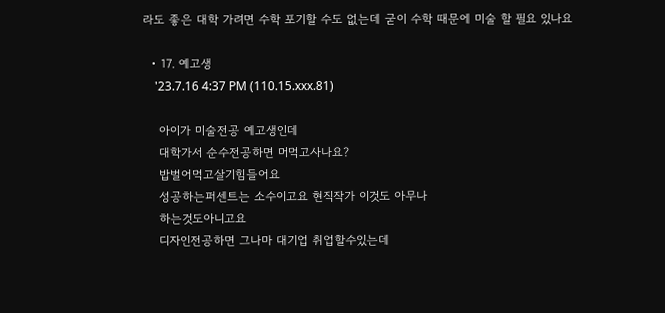라도 좋은 대학 가려면 수학 포기할 수도 없는데 굳이 수학 때문에 미술 할 필요 있나요

  • 17. 예고생
    '23.7.16 4:37 PM (110.15.xxx.81)

    아이가 미술전공 예고생인데
    대학가서 순수전공하면 머먹고사나요?
    밥벌어먹고살기힘들어요
    성공하는퍼센트는 소수이고요 현직작가 이것도 아무나
    하는것도아니고요
    디자인전공하면 그나마 대기업 취업할수있는데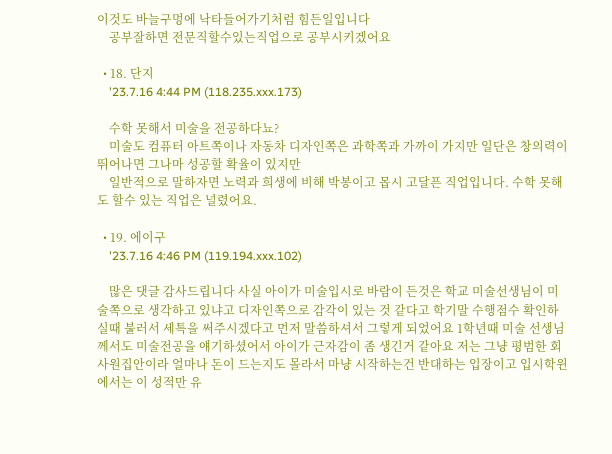이것도 바늘구멍에 낙타들어가기처럼 힘든일입니다
    공부잘하면 전문직할수있는직업으로 공부시키겠어요

  • 18. 단지
    '23.7.16 4:44 PM (118.235.xxx.173)

    수학 못해서 미술을 전공하다뇨?
    미술도 컴퓨터 아트쪽이나 자동차 디자인쪽은 과학쪽과 가까이 가지만 일단은 창의력이 뛰어나면 그나마 성공할 확율이 있지만
    일반적으로 말하자면 노력과 희생에 비해 박봉이고 몹시 고달픈 직업입니다. 수학 못해도 할수 있는 직업은 널렸어요.

  • 19. 에이구
    '23.7.16 4:46 PM (119.194.xxx.102)

    많은 댓글 감사드립니다 사실 아이가 미술입시로 바람이 든것은 학교 미술선생님이 미술쪽으로 생각하고 있냐고 디자인쪽으로 감각이 있는 것 같다고 학기말 수행점수 확인하실때 불러서 세특을 써주시겠다고 먼저 말씀하셔서 그렇게 되었어요 1학년때 미술 선생님께서도 미술전공을 얘기하셨어서 아이가 근자감이 좀 생긴거 같아요 저는 그냥 평범한 회사원집안이라 얼마나 돈이 드는지도 몰라서 마냥 시작하는건 반대하는 입장이고 입시학윈에서는 이 성적만 유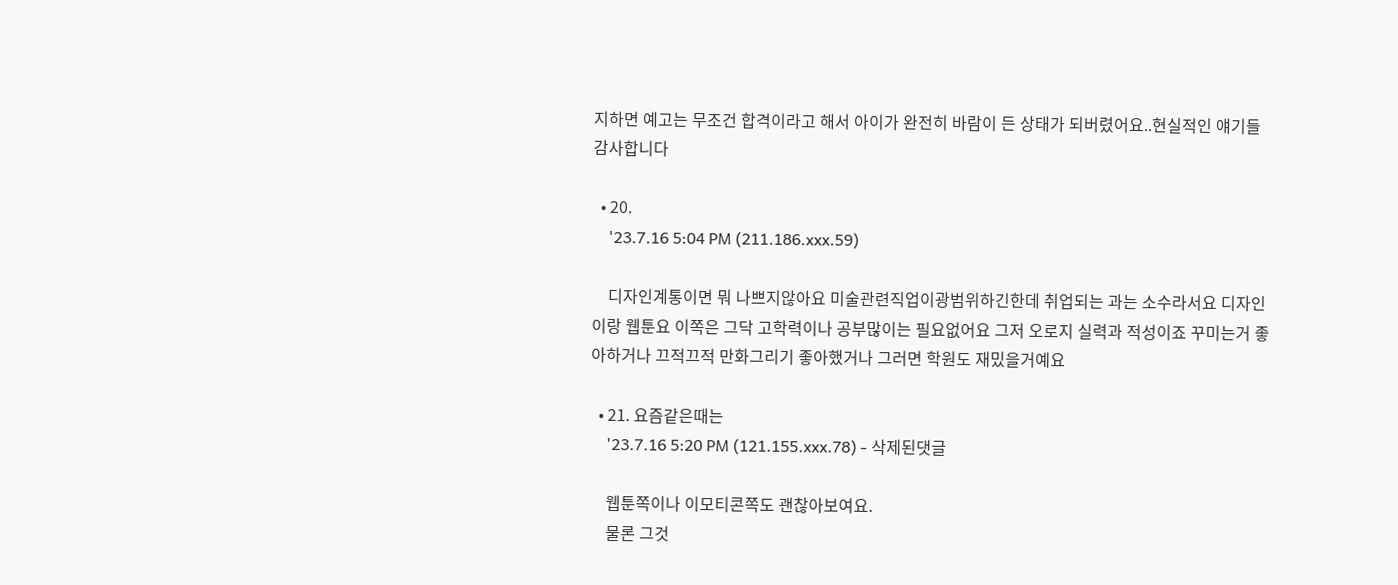지하면 예고는 무조건 합격이라고 해서 아이가 완전히 바람이 든 상태가 되버렸어요..현실적인 얘기들 감사합니다

  • 20.
    '23.7.16 5:04 PM (211.186.xxx.59)

    디자인계통이면 뭐 나쁘지않아요 미술관련직업이광범위하긴한데 취업되는 과는 소수라서요 디자인이랑 웹툰요 이쪽은 그닥 고학력이나 공부많이는 필요없어요 그저 오로지 실력과 적성이죠 꾸미는거 좋아하거나 끄적끄적 만화그리기 좋아했거나 그러면 학원도 재밌을거예요

  • 21. 요즘같은때는
    '23.7.16 5:20 PM (121.155.xxx.78) - 삭제된댓글

    웹툰쪽이나 이모티콘쪽도 괜찮아보여요.
    물론 그것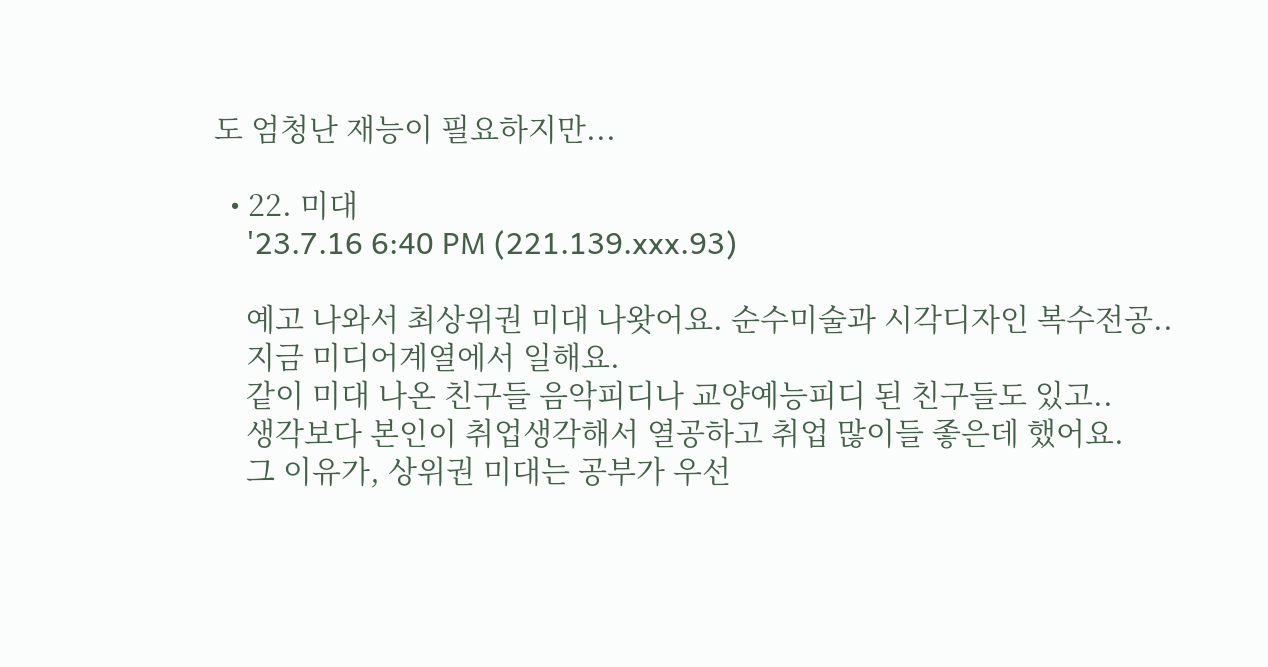도 엄청난 재능이 필요하지만...

  • 22. 미대
    '23.7.16 6:40 PM (221.139.xxx.93)

    예고 나와서 최상위권 미대 나왓어요. 순수미술과 시각디자인 복수전공..
    지금 미디어계열에서 일해요.
    같이 미대 나온 친구들 음악피디나 교양예능피디 된 친구들도 있고..
    생각보다 본인이 취업생각해서 열공하고 취업 많이들 좋은데 했어요.
    그 이유가, 상위권 미대는 공부가 우선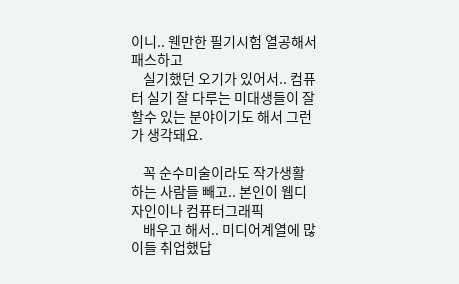이니.. 웬만한 필기시험 열공해서 패스하고
    실기했던 오기가 있어서.. 컴퓨터 실기 잘 다루는 미대생들이 잘할수 있는 분야이기도 해서 그런가 생각돼요.

    꼭 순수미술이라도 작가생활하는 사람들 빼고.. 본인이 웹디자인이나 컴퓨터그래픽
    배우고 해서.. 미디어계열에 많이들 취업했답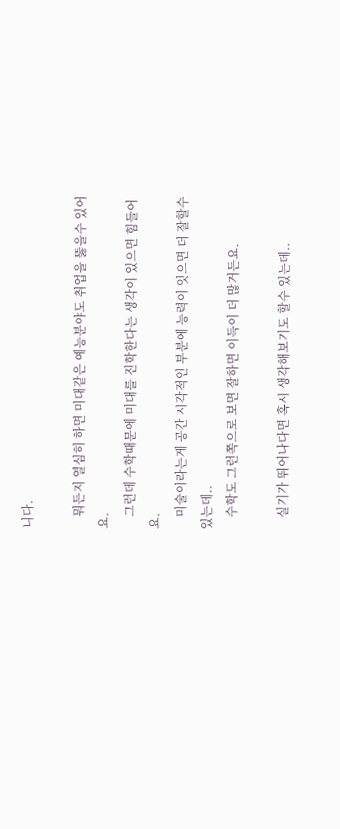니다.

    뭐든지 열심히 하면 미대같은 예능분야도 취업을 뚫을수 있어요.
    그런데 수학때문에 미대를 진학한다는 생각이 있으면 힘들어요.
    미술이라는게 공간 시각적인 부분에 능력이 잇으면 더 잘할수있는데..
    수학도 그런쪽으로 보면 잘하면 이득이 더 많거든요.

    실기가 뛰어나다면 혹시 생각해보기도 할수 있는데..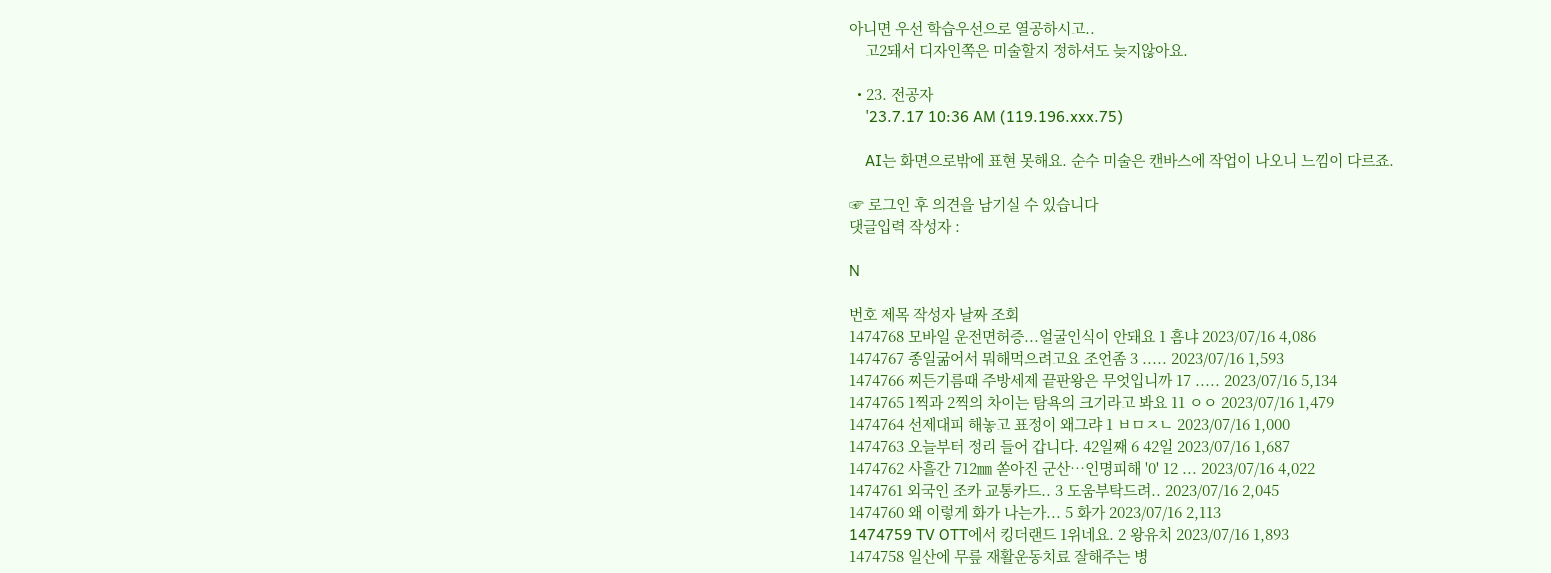아니면 우선 학습우선으로 열공하시고..
    고2돼서 디자인쪽은 미술할지 정하셔도 늦지않아요.

  • 23. 전공자
    '23.7.17 10:36 AM (119.196.xxx.75)

    AI는 화면으로밖에 표현 못해요. 순수 미술은 캔바스에 작업이 나오니 느낌이 다르죠.

☞ 로그인 후 의견을 남기실 수 있습니다
댓글입력 작성자 :

N

번호 제목 작성자 날짜 조회
1474768 모바일 운전면허증...얼굴인식이 안돼요 1 흠냐 2023/07/16 4,086
1474767 종일굶어서 뭐해먹으려고요 조언좀 3 ..... 2023/07/16 1,593
1474766 찌든기름때 주방세제 끝판왕은 무엇입니까 17 ..... 2023/07/16 5,134
1474765 1찍과 2찍의 차이는 탐욕의 크기라고 봐요 11 ㅇㅇ 2023/07/16 1,479
1474764 선제대피 해놓고 표정이 왜그랴 1 ㅂㅁㅈㄴ 2023/07/16 1,000
1474763 오늘부터 정리 들어 갑니다. 42일째 6 42일 2023/07/16 1,687
1474762 사흘간 712㎜ 쏟아진 군산…인명피해 '0' 12 ... 2023/07/16 4,022
1474761 외국인 조카 교통카드.. 3 도움부탁드려.. 2023/07/16 2,045
1474760 왜 이렇게 화가 나는가... 5 화가 2023/07/16 2,113
1474759 TV OTT에서 킹더랜드 1위네요. 2 왕유치 2023/07/16 1,893
1474758 일산에 무릎 재활운동치료 잘해주는 병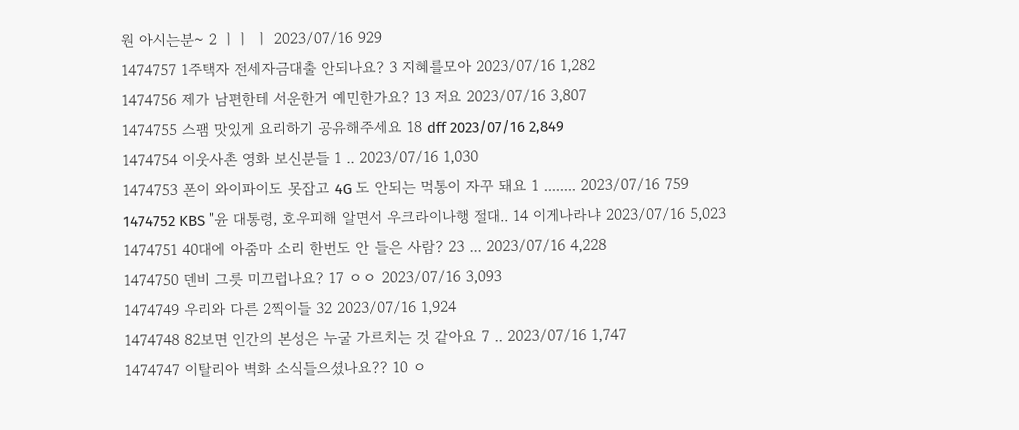원 아시는분~ 2 ㅣㅣ ㅣ 2023/07/16 929
1474757 1주택자 전세자금대출 안되나요? 3 지혜를모아 2023/07/16 1,282
1474756 제가 남편한테 서운한거 예민한가요? 13 저요 2023/07/16 3,807
1474755 스팸 맛있게 요리하기 공유해주세요 18 dff 2023/07/16 2,849
1474754 이웃사촌 영화 보신분들 1 .. 2023/07/16 1,030
1474753 폰이 와이파이도 못잡고 4G 도 안되는 먹통이 자꾸 돼요 1 ........ 2023/07/16 759
1474752 KBS "윤 대통령, 호우피해 알면서 우크라이나행 절대.. 14 이게나라냐 2023/07/16 5,023
1474751 40대에 아줌마 소리 한번도 안 들은 사람? 23 ... 2023/07/16 4,228
1474750 덴비 그릇 미끄럽나요? 17 ㅇㅇ 2023/07/16 3,093
1474749 우리와 다른 2찍이들 32 2023/07/16 1,924
1474748 82보면 인간의 본성은 누굴 가르치는 것 같아요 7 .. 2023/07/16 1,747
1474747 이탈리아 벽화 소식들으셨나요?? 10 ㅇ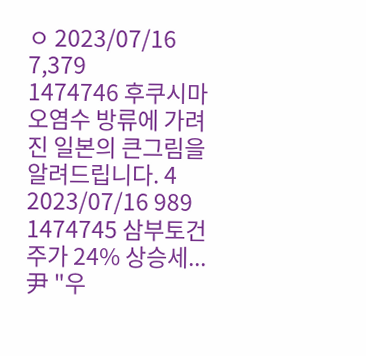ㅇ 2023/07/16 7,379
1474746 후쿠시마 오염수 방류에 가려진 일본의 큰그림을 알려드립니다. 4 2023/07/16 989
1474745 삼부토건 주가 24% 상승세... 尹 "우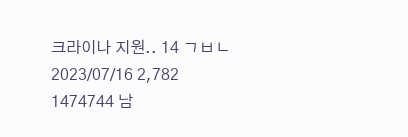크라이나 지원.. 14 ㄱㅂㄴ 2023/07/16 2,782
1474744 남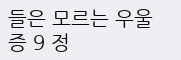들은 모르는 우울증 9 정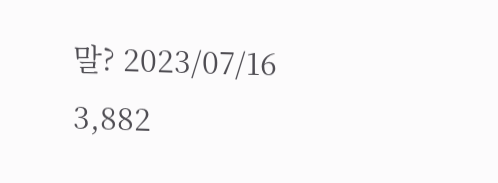말? 2023/07/16 3,882